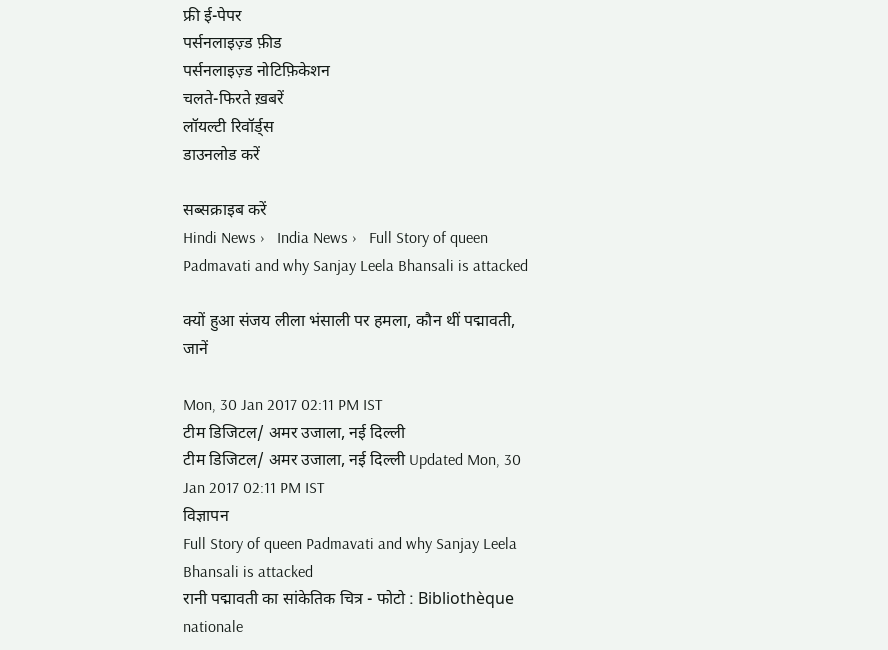फ्री ई-पेपर
पर्सनलाइज़्ड फ़ीड
पर्सनलाइज़्ड नोटिफ़िकेशन
चलते-फिरते ख़बरें
लॉयल्टी रिवॉर्ड्स
डाउनलोड करें

सब्सक्राइब करें
Hindi News ›   India News ›   Full Story of queen Padmavati and why Sanjay Leela Bhansali is attacked

क्यों हुआ संजय लीला भंसाली पर हमला, कौन थीं पद्मावती, जानें

Mon, 30 Jan 2017 02:11 PM IST
टीम डिजिटल/ अमर उजाला, नई दिल्ली
टीम डिजिटल/ अमर उजाला, नई दिल्ली Updated Mon, 30 Jan 2017 02:11 PM IST
विज्ञापन
Full Story of queen Padmavati and why Sanjay Leela Bhansali is attacked
रानी पद्मावती का सांकेतिक चित्र - फोटो : Bibliothèque nationale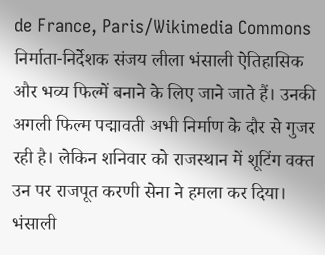de France, Paris/Wikimedia Commons
निर्माता-निर्देशक संजय लीला भंसाली ऐतिहासिक और भव्य फिल्में बनाने के लिए जाने जाते हैं। उनकी अगली फिल्म पद्मावती अभी निर्माण के दौर से गुजर रही है। लेकिन शनिवार को राजस्थान में शूटिंग वक्त उन पर राजपूत करणी सेना ने हमला कर दिया। भंसाली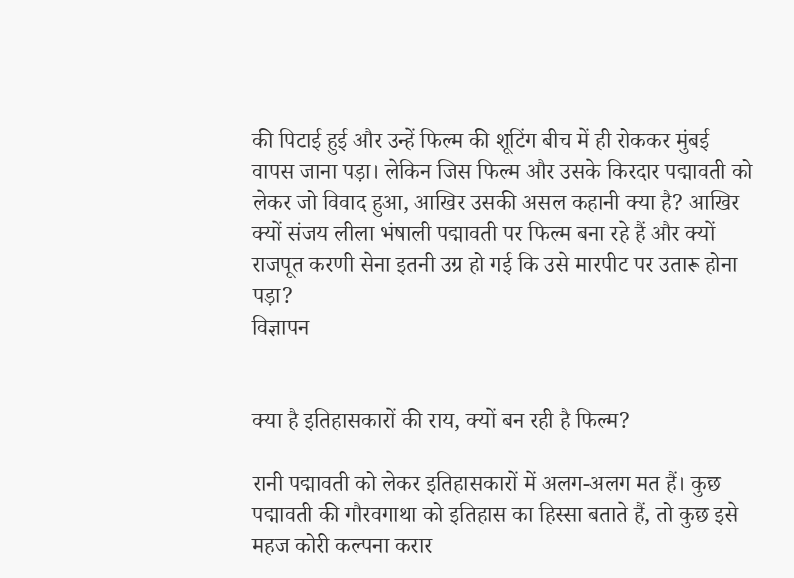की पिटाई हुई और उन्हें फिल्म की शूटिंग बीच में ही रोककर मुंबई वापस जाना पड़ा। लेकिन जिस फिल्म और उसके किरदार पद्मावती को लेकर जो विवाद हुआ, आखिर उसकी असल कहानी क्या है? आखिर क्यों संजय लीला भंषाली पद्मावती पर फिल्म बना रहे हैं और क्यों राजपूत करणी सेना इतनी उग्र हो गई कि उसे मारपीट पर उतारू होना पड़ा?
विज्ञापन


क्या है इतिहासकारों की राय, क्यों बन रही है फिल्म?

रानी पद्मावती को लेकर इतिहासकारों में अलग-अलग मत हैं। कुछ पद्मावती की गौरवगाथा को इतिहास का हिस्सा बताते हैं, तो कुछ इसे महज कोरी कल्पना करार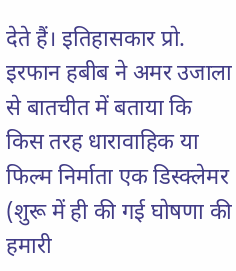देते हैं। इतिहासकार प्रो. इरफान हबीब ने अमर उजाला से बातचीत में बताया कि किस तरह धारावाहिक या फिल्म निर्माता एक डिस्क्लेमर (शुरू में ही की गई घोषणा की हमारी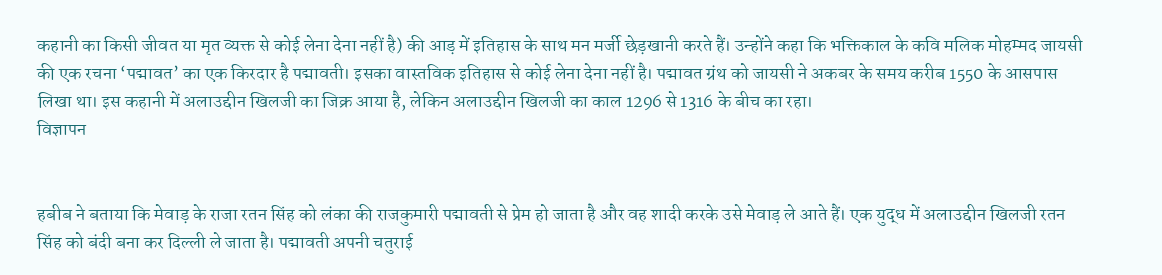कहानी का किसी जीवत या मृत व्यक्त से कोई लेना देना नहीं है) की आड़ में इतिहास के साथ मन मर्जी छेड़खानी करते हैं। उन्होंने कहा कि भक्तिकाल के कवि मलिक मोहम्मद जायसी की एक रचना ‘पद्मावत’ का एक किरदार है पद्मावती। इसका वास्तविक इतिहास से कोई लेना देना नहीं है। पद्मावत ग्रंथ को जायसी ने अकबर के समय करीब 1550 के आसपास लिखा था। इस कहानी में अलाउद्दीन खिलजी का जिक्र आया है, लेकिन अलाउद्दीन खिलजी का काल 1296 से 1316 के बीच का रहा।
विज्ञापन


हबीब ने बताया कि मेवाड़ के राजा रतन सिंह को लंका की राजकुमारी पद्मावती से प्रेम हो जाता है और वह शादी करके उसे मेवाड़ ले आते हैं। एक युद्ध में अलाउद्दीन खिलजी रतन सिंह को बंदी बना कर दिल्ली ले जाता है। पद्मावती अपनी चतुराई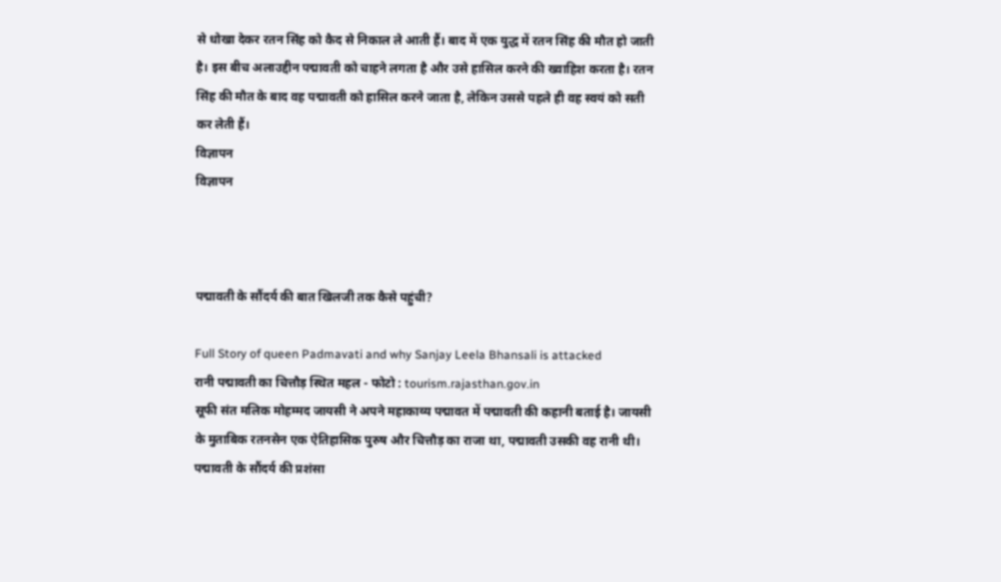से धोखा देकर रतन सिंह को कैद से निकाल ले आती हैं। बाद में एक युद्ध में रतन सिंह की मौत हो जाती है। इस बीच अलाउद्दीन पद्मावती को चाहने लगता है और उसे हासिल करने की ख्वाहिश करता है। रतन सिंह की मौत के बाद वह पद्मावती को हासिल करने जाता है, लेकिन उससे पहले ही वह स्वयं को सती कर लेती हैं।
विज्ञापन
विज्ञापन



पद्मावती के सौंदर्य की बात खिलजी तक कैसे पहुंची?

Full Story of queen Padmavati and why Sanjay Leela Bhansali is attacked
रानी पद्मावती का चित्तौड़ स्थित महल - फोटो : tourism.rajasthan.gov.in
सूफी संत मलिक मोहम्मद जायसी ने अपने महाकाव्य पद्मावत में पद्मावती की कहानी बताई है। जायसी के मुताबिक रतनसेन एक ऐतिहासिक पुरुष और चित्तौड़ का राजा था, पद्मावती उसकी वह रानी थी। पद्मावती के सौंदर्य की प्रशंसा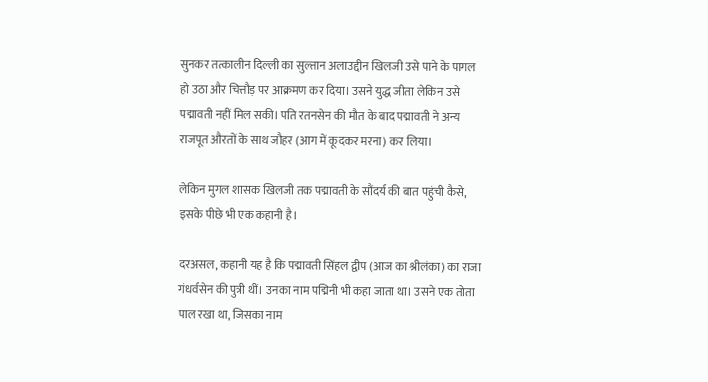सुनकर तत्कालीन दिल्ली का सुल्तान अलाउद्दीन खिलजी उसे पाने के पागल हो उठा और चित्तौड़ पर आक्रमण कर दिया। उसने युद्ध जीता लेकिन उसे पद्मावती नहीं मिल सकी। पति रतनसेन की मौत के बाद पद्मावती ने अन्य राजपूत औरतों के साथ जौहर (आग में कूदकर मरना) कर लिया।

लेकिन मुगल शासक खिलजी तक पद्मावती के सौंदर्य की बात पहुंची कैसे, इसके पीछे भी एक कहानी है।

दरअसल, कहानी यह है कि पद्मावती सिंहल द्वीप (आज का श्रीलंका) का राजा गंधर्वसेन की पुत्री थीं। उनका नाम पद्मिनी भी कहा जाता था। उसने एक तोता पाल रखा था, जिसका नाम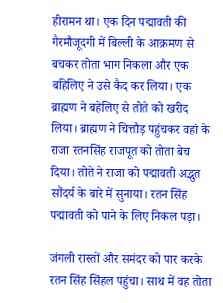हीरामन था। एक दिन पद्मावती की गैरमौजूदगी में बिल्ली के आक्रमण से बचकर तोता भाग निकला और एक बहिलिए ने उसे कैद कर लिया। एक ब्राह्मण ने बहेलिए से तोते को खरीद लिया। ब्राह्मण ने चित्तौड़ पहुंचकर वहां के राजा रतनसिंह राजपूत को तोता बेच दिया। तोते ने राजा को पद्मावती अद्भुत सौंदर्य के बारे में सुनाया। रतन सिंह पद्मावती को पाने के लिए निकल पड़ा।

जंगली रास्तों और समंदर को पार करके रतन सिंह सिंहल पहुंचा। साथ में वह तोता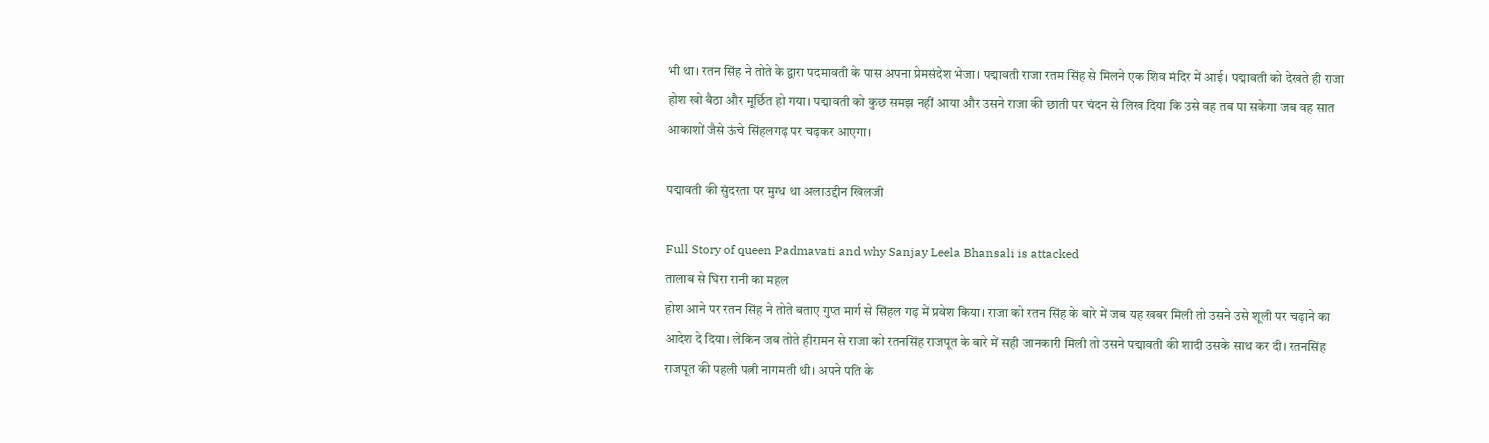भी था। रतन सिंह ने तोते के द्वारा पदमावती के पास अपना प्रेमसंदेश भेजा। पद्मावती राजा रतम सिंह से मिलने एक शिव मंदिर में आई। पद्मावती को देखते ही राजा होश खो बैठा और मूर्छित हो गया। पद्मावती को कुछ समझ नहीं आया और उसने राजा की छाती पर चंदन से लिख दिया कि उसे वह तब पा सकेगा जब वह सात आकाशों जैसे ऊंचे सिंहलगढ़ पर चढ़कर आएगा।

पद्मावती की सुंदरता पर मुग्ध था अलाउद्दीन खिलजी

Full Story of queen Padmavati and why Sanjay Leela Bhansali is attacked
तालाब से घिरा रानी का महल
होश आने पर रतन सिंह ने तोते बताए गुप्त मार्ग से सिंहल गढ़ में प्रवेश किया। राजा को रतन सिंह के बारे में जब यह खबर मिली तो उसने उसे शूली पर चढ़ाने का आदेश दे दिया। लेकिन जब तोते हीरामन से राजा को रतनसिंह राजपूत के बारे में सही जानकारी मिली तो उसने पद्मावती की शादी उसके साथ कर दी। रतनसिंह राजपूत की पहली पत्नी नागमती थी। अपने पति के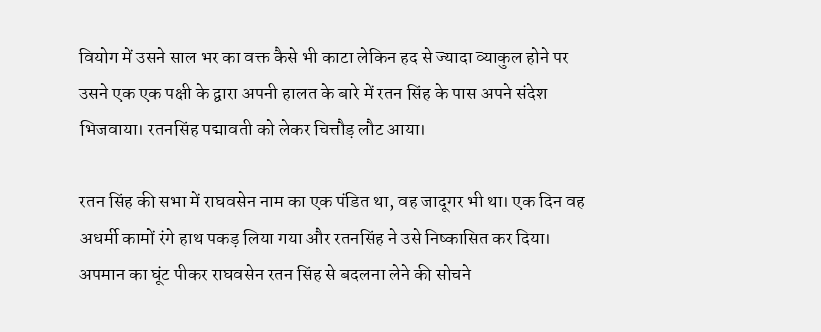वियोग में उसने साल भर का वक्त कैसे भी काटा लेकिन हद से ज्यादा व्याकुल होने पर उसने एक एक पक्षी के द्वारा अपनी हालत के बारे में रतन सिंह के पास अपने संदेश भिजवाया। रतनसिंह पद्मावती को लेकर चित्तौड़ लौट आया।

रतन सिंह की सभा में राघवसेन नाम का एक पंडित था, वह जादूगर भी था। एक दिन वह अधर्मी कामों रंगे हाथ पकड़ लिया गया और रतनसिंह ने उसे निष्कासित कर दिया। अपमान का घूंट पीकर राघवसेन रतन सिंह से बदलना लेने की सोचने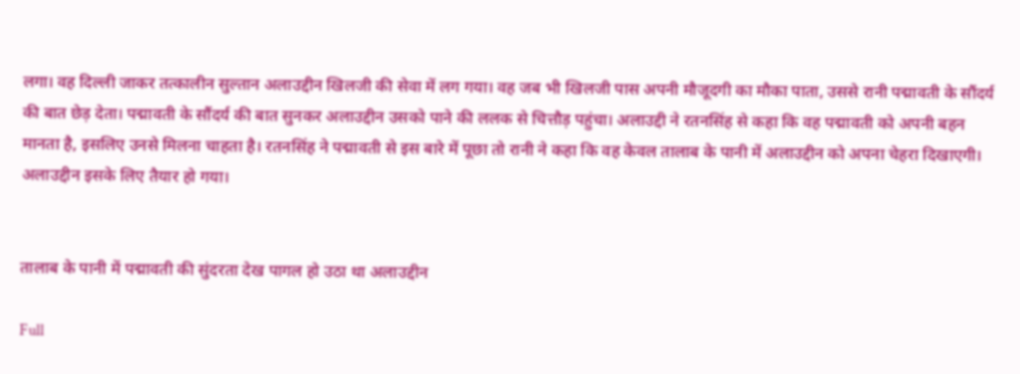लगा। वह दिल्ली जाकर तत्कालीन सुल्तान अलाउद्दीन खिलजी की सेवा में लग गया। वह जब भी खिलजी पास अपनी मौजूदगी का मौका पाता, उससे रानी पद्मावती के सौंदर्य की बात छेड़ देता। पद्मावती के सौंदर्य की बात सुनकर अलाउद्दीन उसको पाने की ललक से चित्तौड़ पहुंचा। अलाउद्दी ने रतनसिंह से कहा कि वह पद्मावती को अपनी बहन मानता है, इसलिए उनसे मिलना चाहता है। रतनसिंह ने पद्मावती से इस बारे में पूछा तो रानी ने कहा कि वह केवल तालाब के पानी में अलाउद्दीन को अपना चेहरा दिखाएगी। अलाउद्दीन इसके लिए तैयार हो गया।


तालाब के पानी में पद्मावती की सुंदरता देख पागल हो उठा था अलाउद्दीन

Full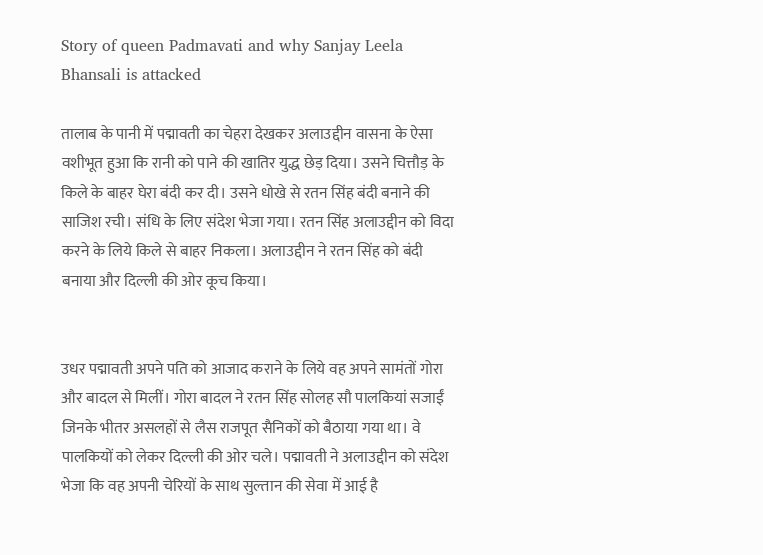Story of queen Padmavati and why Sanjay Leela Bhansali is attacked

तालाब के पानी में पद्मावती का चेहरा देखकर अलाउद्दीन वासना के ऐसा वशीभूत हुआ कि रानी को पाने की खातिर युद्ध छेड़ दिया। उसने चित्तौड़ के किले के बाहर घेरा बंदी कर दी। उसने धोखे से रतन सिंह बंदी बनाने की साजिश रची। संधि के लिए संदेश भेजा गया। रतन सिंह अलाउद्दीन को विदा करने के लिये किले से बाहर निकला। अलाउद्दीन ने रतन सिंह को बंदी बनाया और दिल्ली की ओर कूच किया।


उधर पद्मावती अपने पति को आजाद कराने के लिये वह अपने सामंतों गोरा और बादल से मिलीं। गोरा बादल ने रतन सिंह सोलह सौ पालकियां सजाईं जिनके भीतर असलहों से लैस राजपूत सैनिकों को बैठाया गया था। वे पालकियों को लेकर दिल्ली की ओर चले। पद्मावती ने अलाउद्दीन को संदेश भेजा कि वह अपनी चेरियों के साथ सुल्तान की सेवा में आई है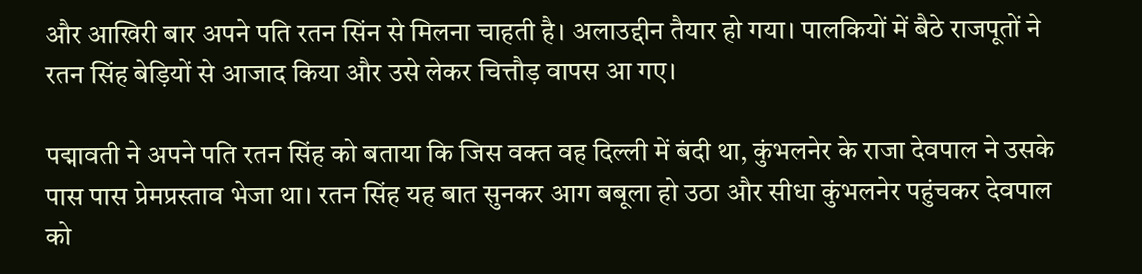और आखिरी बार अपने पति रतन सिंन से मिलना चाहती है। अलाउद्दीन तैयार हो गया। पालकियों में बैठे राजपूतों ने रतन सिंह बेड़ियों से आजाद किया और उसे लेकर चित्तौड़ वापस आ गए।

पद्मावती ने अपने पति रतन सिंह को बताया कि जिस वक्त वह दिल्ली में बंदी था, कुंभलनेर के राजा देवपाल ने उसके पास पास प्रेमप्रस्ताव भेजा था। रतन सिंह यह बात सुनकर आग बबूला हो उठा और सीधा कुंभलनेर पहुंचकर देवपाल को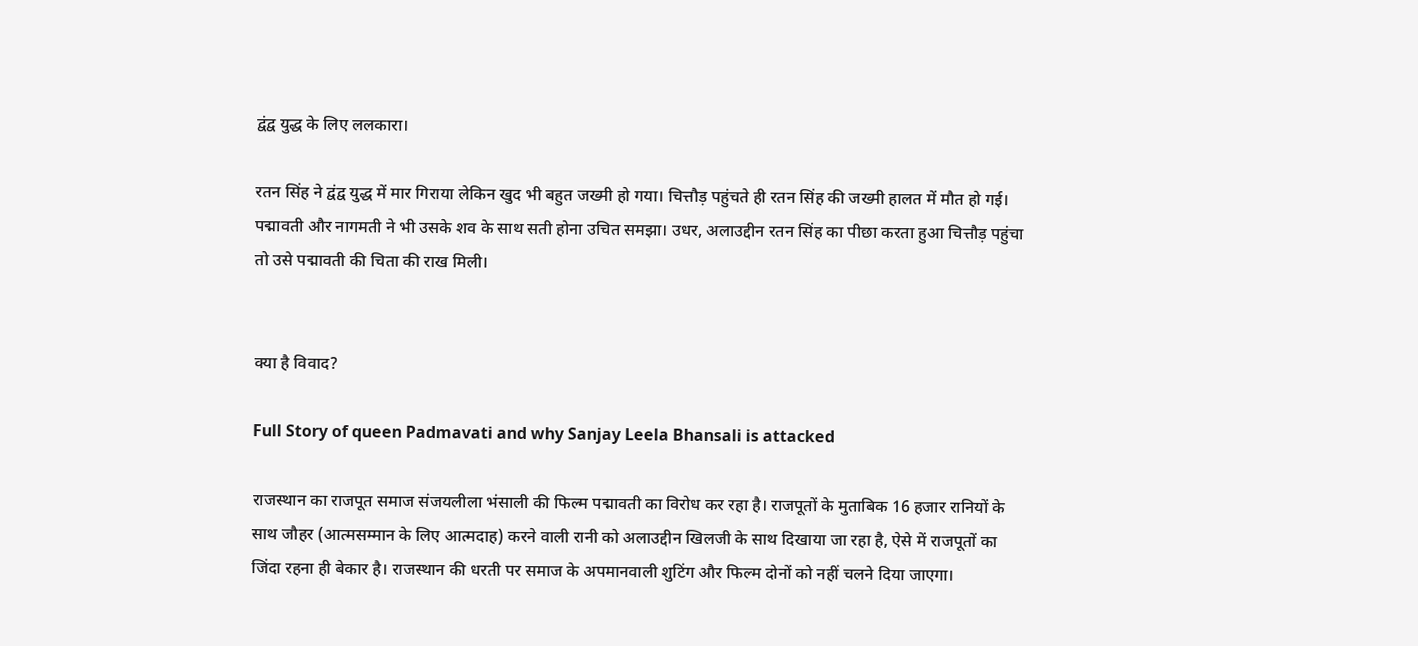द्वंद्व युद्ध के लिए ललकारा।

रतन सिंह ने द्वंद्व युद्ध में मार गिराया लेकिन खुद भी बहुत जख्मी हो गया। चित्तौड़ पहुंचते ही रतन सिंह की जख्मी हालत में मौत हो गई। पद्मावती और नागमती ने भी उसके शव के साथ सती होना उचित समझा। उधर, अलाउद्दीन रतन सिंह का पीछा करता हुआ चित्तौड़ पहुंचा तो उसे पद्मावती की चिता की राख मिली।


क्या है विवाद?

Full Story of queen Padmavati and why Sanjay Leela Bhansali is attacked

राजस्थान का राजपूत समाज संजयलीला भंसाली की फिल्म पद्मावती का विरोध कर रहा है। राजपूतों के मुताबिक 16 हजार रानियों के साथ जौहर (आत्मसम्मान के लिए आत्मदाह) करने वाली रानी को अलाउद्दीन खिलजी के साथ दिखाया जा रहा है, ऐसे में राजपूतों का जिंदा रहना ही बेकार है। राजस्थान की धरती पर समाज के अपमानवाली शुटिंग और फिल्म दोनों को नहीं चलने दिया जाएगा।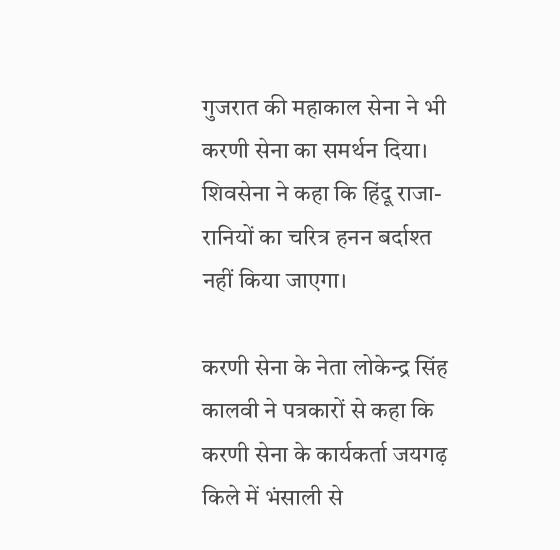गुजरात की महाकाल सेना ने भी करणी सेना का समर्थन दिया। शिवसेना ने कहा कि हिंदू राजा-रानियों का चरित्र हनन बर्दाश्त नहीं किया जाएगा।

करणी सेना के नेता लोकेन्द्र सिंह कालवी ने पत्रकारों से कहा कि करणी सेना के कार्यकर्ता जयगढ़ किले में भंसाली से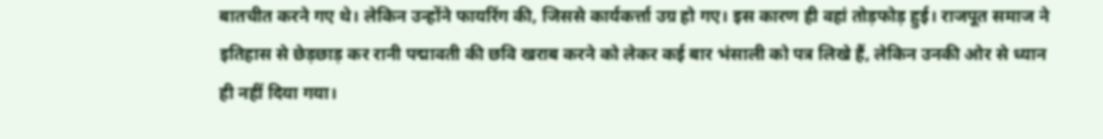बातचीत करने गए थे। लेकिन उन्होंने फायरिंग की, जिससे कार्यकर्त्ता उग्र हो गए। इस कारण ही वहां तोड़फोड़ हुई। राजपूत समाज ने इतिहास से छेड़छाड़ कर रानी पद्मावती की छवि खराब करने को लेकर कई बार भंसाली को पत्र लिखे हैं, लेकिन उनकी ओर से ध्यान ही नहीं दिया गया।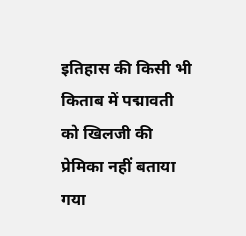इतिहास की किसी भी किताब में पद्मावती को खिलजी की प्रेमिका नहीं बताया गया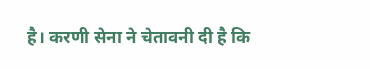है। करणी सेना ने चेतावनी दी है कि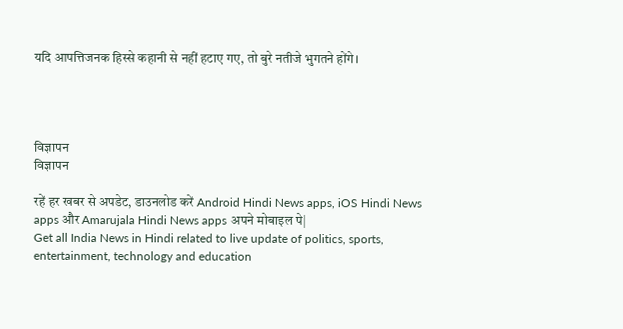यदि आपत्तिजनक हिस्से कहानी से नहीं हटाए गए, तो बुरे नतीजे भुगतने होंगे।




विज्ञापन
विज्ञापन

रहें हर खबर से अपडेट, डाउनलोड करें Android Hindi News apps, iOS Hindi News apps और Amarujala Hindi News apps अपने मोबाइल पे|
Get all India News in Hindi related to live update of politics, sports, entertainment, technology and education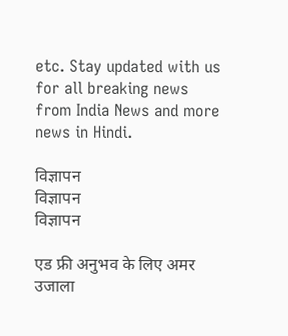etc. Stay updated with us for all breaking news from India News and more news in Hindi.

विज्ञापन
विज्ञापन
विज्ञापन

एड फ्री अनुभव के लिए अमर उजाला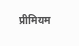प्रीमियम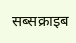सब्सक्राइब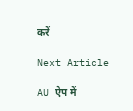करें

Next Article

AU ऐप में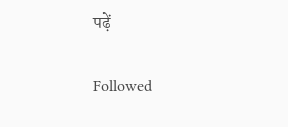पढ़ें

Followed